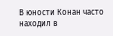В юности Конан часто находил в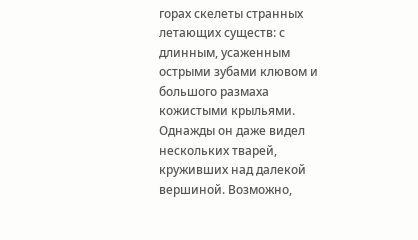горах скелеты странных летающих существ: с длинным, усаженным острыми зубами клювом и большого размаха кожистыми крыльями. Однажды он даже видел нескольких тварей, круживших над далекой вершиной. Возможно,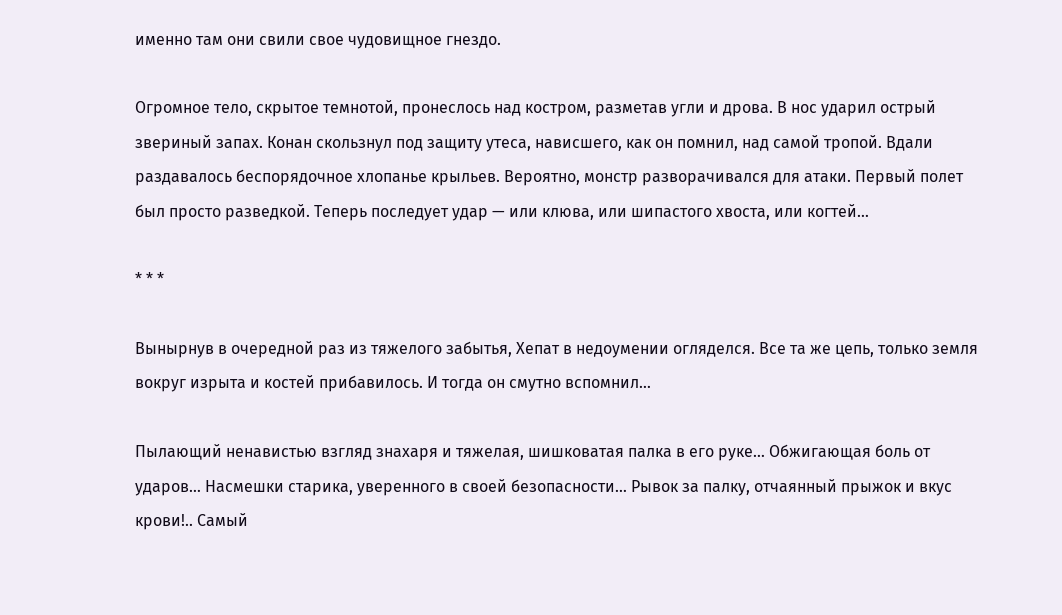именно там они свили свое чудовищное гнездо.

Огромное тело, скрытое темнотой, пронеслось над костром, разметав угли и дрова. В нос ударил острый звериный запах. Конан скользнул под защиту утеса, нависшего, как он помнил, над самой тропой. Вдали раздавалось беспорядочное хлопанье крыльев. Вероятно, монстр разворачивался для атаки. Первый полет был просто разведкой. Теперь последует удар — или клюва, или шипастого хвоста, или когтей…

* * *

Вынырнув в очередной раз из тяжелого забытья, Хепат в недоумении огляделся. Все та же цепь, только земля вокруг изрыта и костей прибавилось. И тогда он смутно вспомнил…

Пылающий ненавистью взгляд знахаря и тяжелая, шишковатая палка в его руке… Обжигающая боль от ударов… Насмешки старика, уверенного в своей безопасности… Рывок за палку, отчаянный прыжок и вкус крови!.. Самый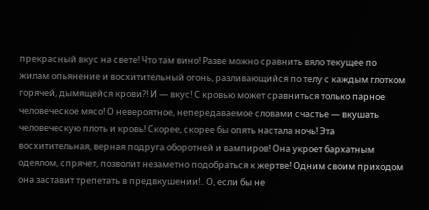прекрасный вкус на свете! Что там вино! Разве можно сравнить вяло текущее по жилам опьянение и восхитительный огонь, разливающийся по телу с каждым глотком горячей, дымящейся крови?! И — вкус! С кровью может сравниться только парное человеческое мясо! О невероятное, непередаваемое словами счастье — вкушать человеческую плоть и кровь! Скорее, скорее бы опять настала ночь! Эта восхитительная, верная подруга оборотней и вампиров! Она укроет бархатным одеялом, спрячет, позволит незаметно подобраться к жертве! Одним своим приходом она заставит трепетать в предвкушении!.. О, если бы не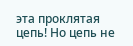эта проклятая цепь! Но цепь не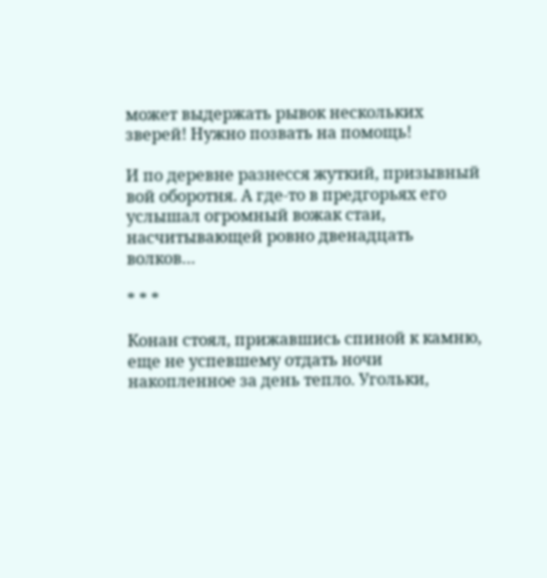может выдержать рывок нескольких зверей! Нужно позвать на помощь!

И по деревне разнесся жуткий, призывный вой оборотня. А где-то в предгорьях его услышал огромный вожак стаи, насчитывающей ровно двенадцать волков…

* * *

Конан стоял, прижавшись спиной к камню, еще не успевшему отдать ночи накопленное за день тепло. Угольки,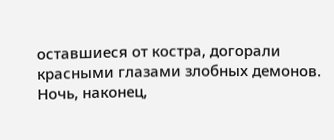оставшиеся от костра, догорали красными глазами злобных демонов. Ночь, наконец,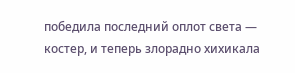победила последний оплот света — костер, и теперь злорадно хихикала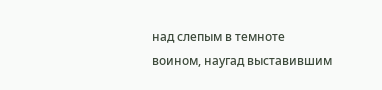над слепым в темноте воином, наугад выставившим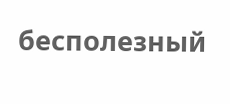бесполезный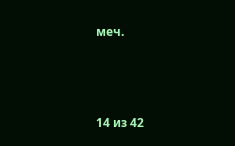меч.



14 из 42